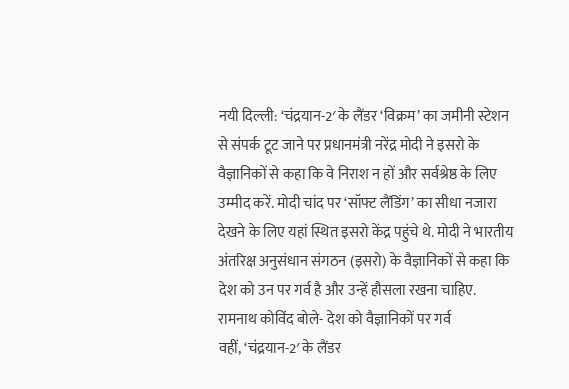नयी दिल्ली: ‘चंद्रयान-2′ के लैंडर ‘विक्रम’ का जमीनी स्टेशन से संपर्क टूट जाने पर प्रधानमंत्री नरेंद्र मोदी ने इसरो के वैज्ञानिकों से कहा कि वे निराश न हों और सर्वश्रेष्ठ के लिए उम्मीद करें. मोदी चांद पर ‘सॉफ्ट लैंडिंग’ का सीधा नजारा देखने के लिए यहां स्थित इसरो केंद्र पहुंचे थे. मोदी ने भारतीय अंतरिक्ष अनुसंधान संगठन (इसरो) के वैज्ञानिकों से कहा कि देश को उन पर गर्व है और उन्हें हौसला रखना चाहिए.
रामनाथ कोविंद बोले- देश को वैज्ञानिकों पर गर्व
वहीं, ‘चंद्रयान-2′ के लैंडर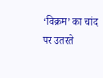‘विक्रम’ का चांद पर उतरते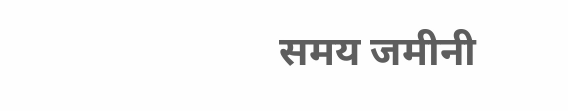समय जमीनी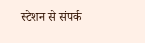स्टेशन से संपर्क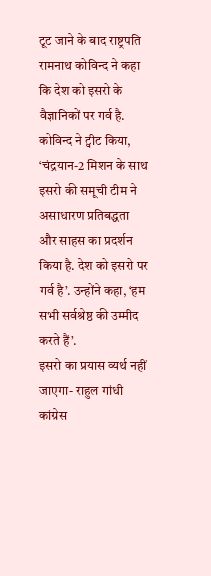टूट जाने के बाद राष्ट्रपति रामनाथ कोविन्द ने कहा कि देश को इसरो के वैज्ञानिकों पर गर्व है. कोविन्द ने ट्वीट किया, ‘चंद्रयान-2 मिशन के साथ इसरो की समूची टीम ने असाधारण प्रतिबद्धता और साहस का प्रदर्शन किया है. देश को इसरो पर गर्व है’. उन्होंने कहा, ‘हम सभी सर्वश्रेष्ठ की उम्मीद करते हैं’.
इसरो का प्रयास व्यर्थ नहीं जाएगा- राहुल गांधी
कांग्रेस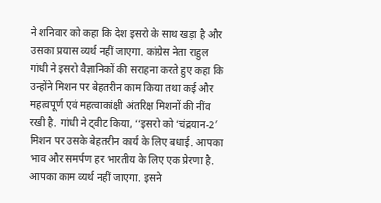ने शनिवार को कहा कि देश इसरो के साथ खड़ा है और उसका प्रयास व्यर्थ नहीं जाएगा. कांग्रेस नेता राहुल गांधी ने इसरो वैज्ञानिकों की सराहना करते हुए कहा कि उन्होंने मिशन पर बेहतरीन काम किया तथा कई और महत्वपूर्ण एवं महत्वाकांक्षी अंतरिक्ष मिशनों की नींव रखी है. गांधी ने ट्वीट किया, ‘‘इसरो को ‘चंद्रयान-2′ मिशन पर उसके बेहतरीन कार्य के लिए बधाई. आपका भाव और समर्पण हर भारतीय के लिए एक प्रेरणा है. आपका काम व्यर्थ नहीं जाएगा. इसने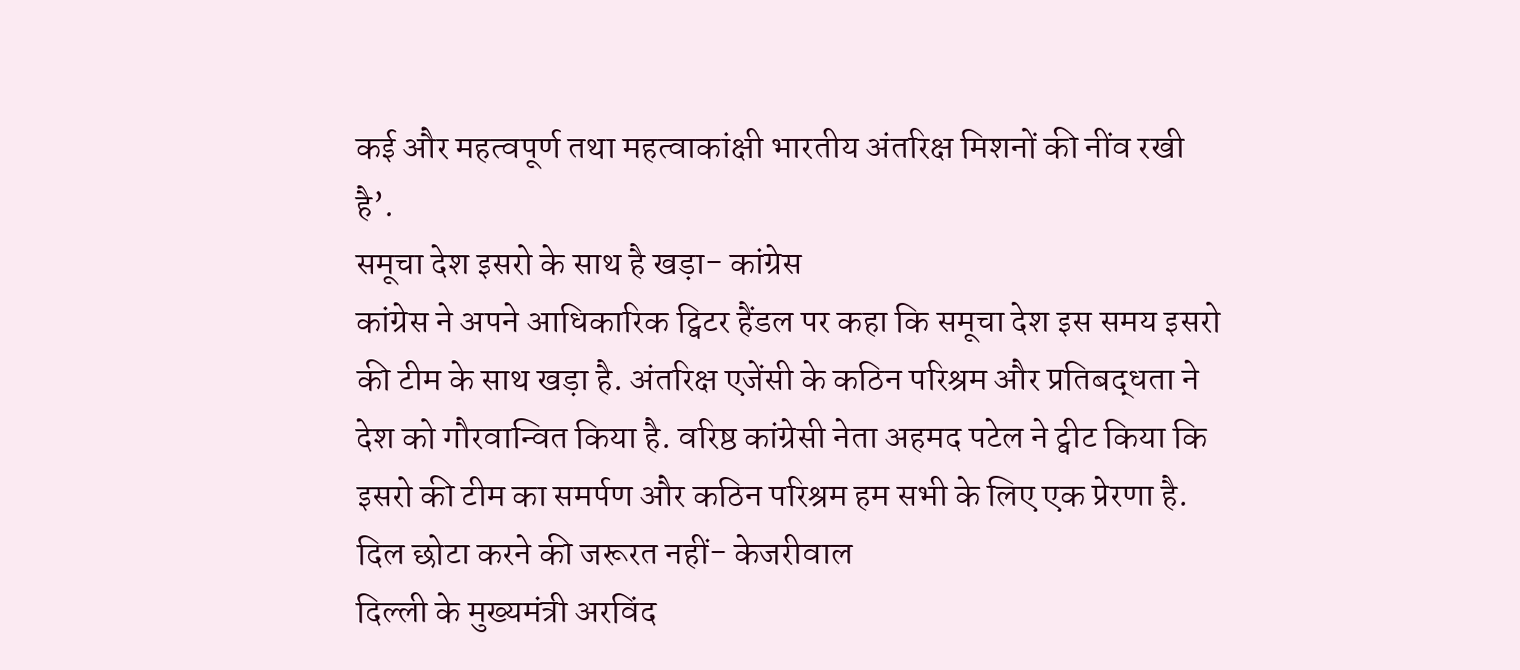कई और महत्वपूर्ण तथा महत्वाकांक्षी भारतीय अंतरिक्ष मिशनों की नींव रखी है’.
समूचा देश इसरो के साथ है खड़ा- कांग्रेस
कांग्रेस ने अपने आधिकारिक ट्विटर हैंडल पर कहा कि समूचा देश इस समय इसरो की टीम के साथ खड़ा है. अंतरिक्ष एजेंसी के कठिन परिश्रम और प्रतिबद्धता ने देश को गौरवान्वित किया है. वरिष्ठ कांग्रेसी नेता अहमद पटेल ने ट्वीट किया कि इसरो की टीम का समर्पण और कठिन परिश्रम हम सभी के लिए एक प्रेरणा है.
दिल छोटा करने की जरूरत नहीं- केजरीवाल
दिल्ली के मुख्यमंत्री अरविंद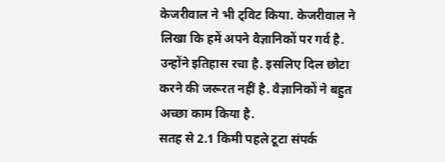केजरीवाल ने भी ट्विट किया. केजरीवाल ने लिखा कि हमें अपने वैज्ञानिकों पर गर्व है. उन्होंने इतिहास रचा है. इसलिए दिल छोटा करने की जरूरत नहीं है. वैज्ञानिकों ने बहुत अच्छा काम किया है.
सतह से 2.1 किमी पहले टूटा संपर्क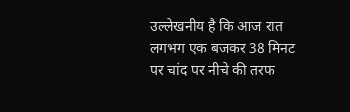उल्लेखनीय है कि आज रात लगभग एक बजकर 38 मिनट पर चांद पर नीचे की तरफ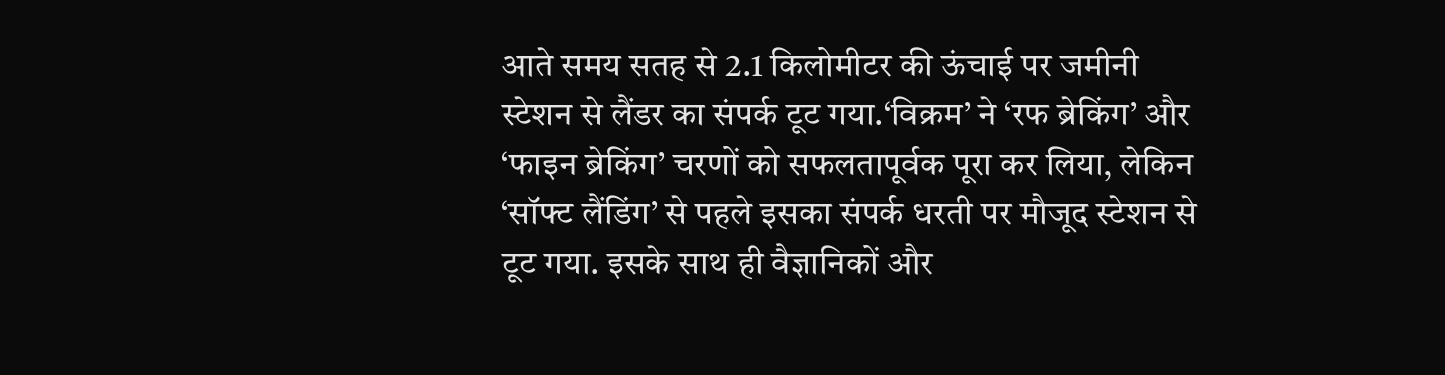आते समय सतह से 2.1 किलोमीटर की ऊंचाई पर जमीनी स्टेशन से लैंडर का संपर्क टूट गया.‘विक्रम’ ने ‘रफ ब्रेकिंग’ और ‘फाइन ब्रेकिंग’ चरणों को सफलतापूर्वक पूरा कर लिया, लेकिन ‘सॉफ्ट लैंडिंग’ से पहले इसका संपर्क धरती पर मौजूद स्टेशन से टूट गया. इसके साथ ही वैज्ञानिकों और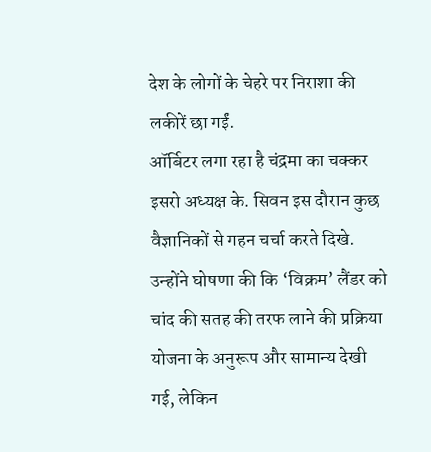देश के लोगों के चेहरे पर निराशा की लकीरें छा गईं.
ऑर्बिटर लगा रहा है चंद्रमा का चक्कर
इसरो अध्यक्ष के. सिवन इस दौरान कुछ वैज्ञानिकों से गहन चर्चा करते दिखे. उन्होंने घोषणा की कि ‘विक्रम’ लैंडर को चांद की सतह की तरफ लाने की प्रक्रिया योजना के अनुरूप और सामान्य देखी गई, लेकिन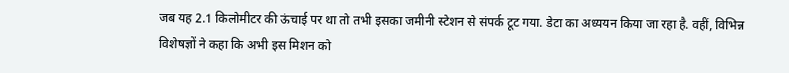जब यह 2.1 किलोमीटर की ऊंचाई पर था तो तभी इसका जमीनी स्टेशन से संपर्क टूट गया. डेटा का अध्ययन किया जा रहा है. वहीं, विभिन्न विशेषज्ञों ने कहा कि अभी इस मिशन को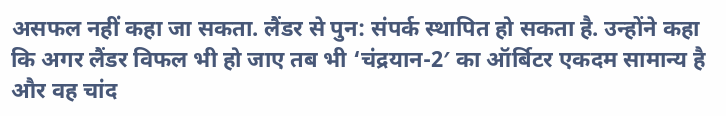असफल नहीं कहा जा सकता. लैंडर से पुन: संपर्क स्थापित हो सकता है. उन्होंने कहा कि अगर लैंडर विफल भी हो जाए तब भी ‘चंद्रयान-2′ का ऑर्बिटर एकदम सामान्य है और वह चांद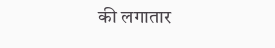की लगातार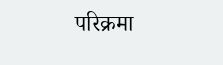परिक्रमा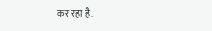कर रहा है.